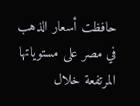حافظت أسعار الذهب في مصر على مستوياتها المرتفعة خلال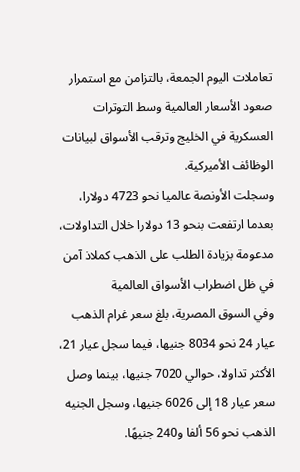تعاملات اليوم الجمعة، بالتزامن مع استمرار صعود الأسعار العالمية وسط التوترات العسكرية في الخليج وترقب الأسواق لبيانات الوظائف الأميركية.
وسجلت الأونصة عالميا نحو 4723 دولارا، بعدما ارتفعت بنحو 13 دولارا خلال التداولات، مدعومة بزيادة الطلب على الذهب كملاذ آمن في ظل اضطراب الأسواق العالمية
وفي السوق المصرية، بلغ سعر غرام الذهب عيار 24 نحو 8034 جنيها، فيما سجل عيار 21، الأكثر تداولا، حوالي 7020 جنيها، بينما وصل سعر عيار 18 إلى 6026 جنيها، وسجل الجنيه الذهب نحو 56 ألفا و240 جنيهًا.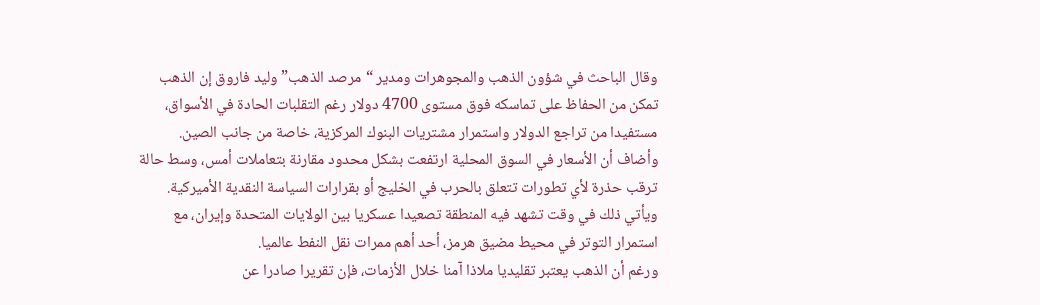وقال الباحث في شؤون الذهب والمجوهرات ومدير “مرصد الذهب” وليد فاروق إن الذهب تمكن من الحفاظ على تماسكه فوق مستوى 4700 دولار رغم التقلبات الحادة في الأسواق، مستفيدا من تراجع الدولار واستمرار مشتريات البنوك المركزية، خاصة من جانب الصين.
وأضاف أن الأسعار في السوق المحلية ارتفعت بشكل محدود مقارنة بتعاملات أمس، وسط حالة ترقب حذرة لأي تطورات تتعلق بالحرب في الخليج أو بقرارات السياسة النقدية الأميركية.
ويأتي ذلك في وقت تشهد فيه المنطقة تصعيدا عسكريا بين الولايات المتحدة وإيران، مع استمرار التوتر في محيط مضيق هرمز، أحد أهم ممرات نقل النفط عالميا.
ورغم أن الذهب يعتبر تقليديا ملاذا آمنا خلال الأزمات، فإن تقريرا صادرا عن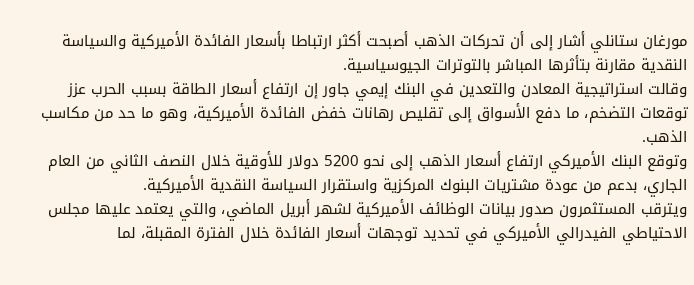مورغان ستانلي أشار إلى أن تحركات الذهب أصبحت أكثر ارتباطا بأسعار الفائدة الأميركية والسياسة النقدية مقارنة بتأثرها المباشر بالتوترات الجيوسياسية.
وقالت استراتيجية المعادن والتعدين في البنك إيمي جاور إن ارتفاع أسعار الطاقة بسبب الحرب عزز توقعات التضخم، ما دفع الأسواق إلى تقليص رهانات خفض الفائدة الأميركية، وهو ما حد من مكاسب الذهب.
وتوقع البنك الأميركي ارتفاع أسعار الذهب إلى نحو 5200 دولار للأوقية خلال النصف الثاني من العام الجاري، بدعم من عودة مشتريات البنوك المركزية واستقرار السياسة النقدية الأميركية.
ويترقب المستثمرون صدور بيانات الوظائف الأميركية لشهر أبريل الماضي، والتي يعتمد عليها مجلس الاحتياطي الفيدرالي الأميركي في تحديد توجهات أسعار الفائدة خلال الفترة المقبلة، لما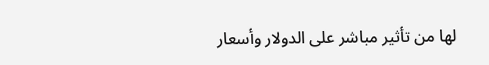لها من تأثير مباشر على الدولار وأسعار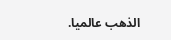الذهب عالميا.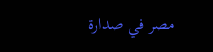مصر في صدارة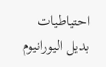احتياطيات بديل اليورانيوم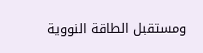ومستقبل الطاقة النووية